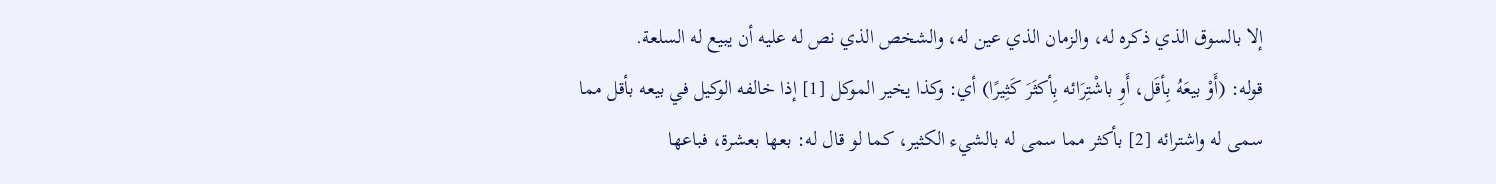إلا بالسوق الذي ذكره له، والزمان الذي عين له، والشخص الذي نص له عليه أن يبيع له السلعة.
قوله: (أَوْ بيعَهُ بِأقَل، أَوِ باشْتِرَائه بِأكثَرَ كَثِيرًا) أي: وكذا يخير الموكل [1] إذا خالفه الوكيل في بيعه بأقل مما سمى له واشترائه [2] بأكثر مما سمى له بالشيء الكثير، كما لو قال له: بعها بعشرة، فباعها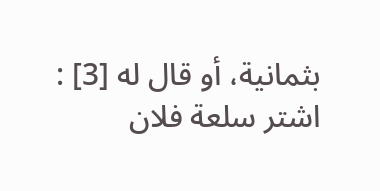بثمانية، أو قال له [3] : اشتر سلعة فلان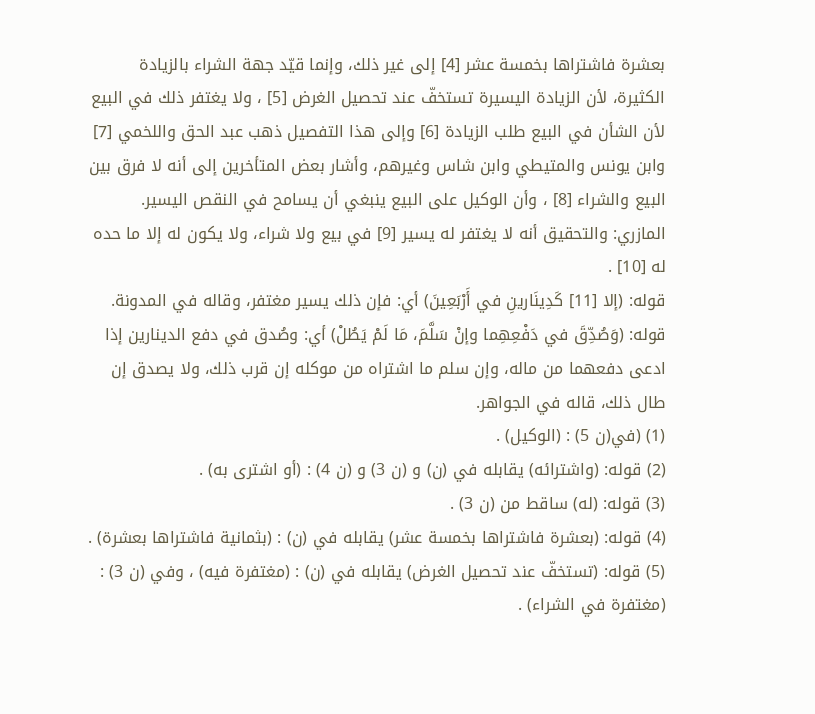بعشرة فاشتراها بخمسة عشر [4] إلى غير ذلك، وإنما قيّد جهة الشراء بالزيادة الكثيرة، لأن الزيادة اليسيرة تستخفّ عند تحصيل الغرض [5] ، ولا يغتفر ذلك في البيع لأن الشأن في البيع طلب الزيادة [6] وإلى هذا التفصيل ذهب عبد الحق واللخمي [7] وابن يونس والمتيطي وابن شاس وغيرهم، وأشار بعض المتأخرين إلى أنه لا فرق بين البيع والشراء [8] ، وأن الوكيل على البيع ينبغي أن يسامح في النقص اليسير.
المازري: والتحقيق أنه لا يغتفر له يسير [9] في بيع ولا شراء، ولا يكون له إلا ما حده له [10] .
قوله: (إلا [11] كَدِينَارينِ في أَرْبَعِينَ) أي: فإن ذلك يسير مغتفر، وقاله في المدونة.
قوله: (وَصُدِّقَ في دَفْعِهِما وإنْ سَلَّمَ، مَا لَمْ يَطُلْ) أي: وصُدق في دفع الدينارين إذا ادعى دفعهما من ماله، وإن سلم ما اشتراه من موكله إن قرب ذلك، ولا يصدق إن طال ذلك، قاله في الجواهر.
(1) (في(ن 5) : (الوكيل) .
(2) قوله: (واشترائه) يقابله في (ن) و (ن 3) و (ن 4) : (أو اشترى به) .
(3) قوله: (له) ساقط من (ن 3) .
(4) قوله: (بعشرة فاشتراها بخمسة عشر) يقابله في (ن) : (بثمانية فاشتراها بعشرة) .
(5) قوله: (تستخفّ عند تحصيل الغرض) يقابله في (ن) : (مغتفرة فيه) ، وفي (ن 3) : (مغتفرة في الشراء) .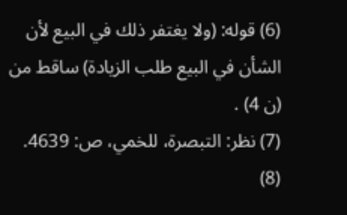(6) قوله: (ولا يغتفر ذلك في البيع لأن الشأن في البيع طلب الزيادة) ساقط من (ن 4) .
(7) نظر: التبصرة، للخمي، ص: 4639.
(8)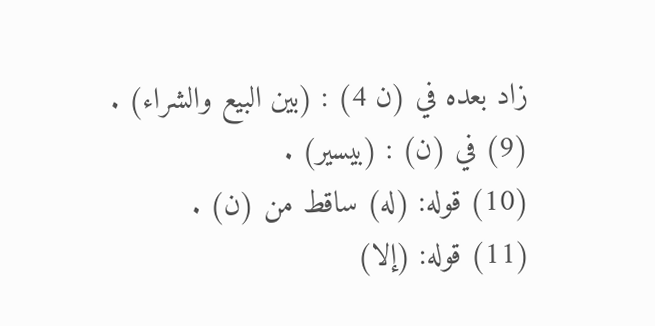زاد بعده في (ن 4) : (بين البيع والشراء) .
(9) في (ن) : (بيسير) .
(10) قوله: (له) ساقط من (ن) .
(11) قوله: (إلا)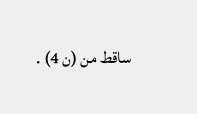ساقط من (ن 4) .